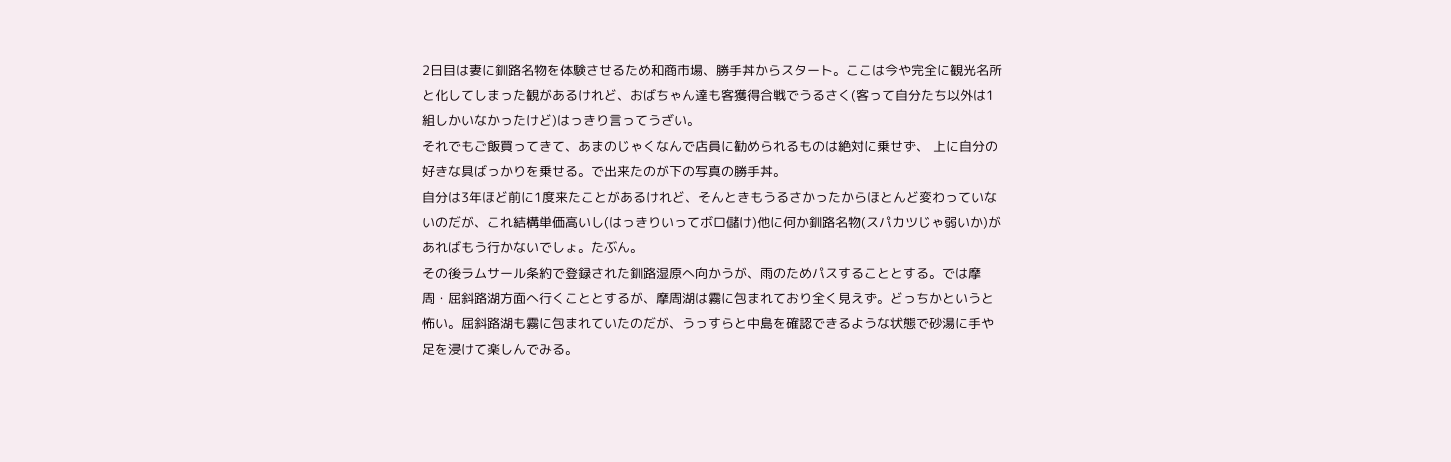2日目は妻に釧路名物を体験させるため和商市場、勝手丼からスタート。ここは今や完全に観光名所と化してしまった観があるけれど、おばちゃん達も客獲得合戦でうるさく(客って自分たち以外は1組しかいなかったけど)はっきり言ってうざい。
それでもご飯買ってきて、あまのじゃくなんで店員に勧められるものは絶対に乗せず、 上に自分の好きな具ばっかりを乗せる。で出来たのが下の写真の勝手丼。
自分は3年ほど前に1度来たことがあるけれど、そんときもうるさかったからほとんど変わっていないのだが、これ結構単価高いし(はっきりいってボロ儲け)他に何か釧路名物(スパカツじゃ弱いか)があればもう行かないでしょ。たぶん。
その後ラムサール条約で登録された釧路湿原へ向かうが、雨のためパスすることとする。では摩周・屈斜路湖方面へ行くこととするが、摩周湖は霧に包まれており全く見えず。どっちかというと怖い。屈斜路湖も霧に包まれていたのだが、うっすらと中島を確認できるような状態で砂湯に手や足を浸けて楽しんでみる。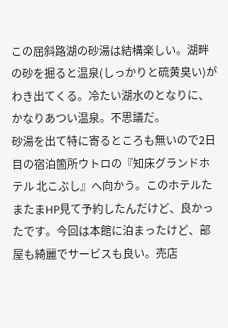この屈斜路湖の砂湯は結構楽しい。湖畔の砂を掘ると温泉(しっかりと硫黄臭い)がわき出てくる。冷たい湖水のとなりに、かなりあつい温泉。不思議だ。
砂湯を出て特に寄るところも無いので2日目の宿泊箇所ウトロの『知床グランドホテル 北こぶし』へ向かう。このホテルたまたまHP見て予約したんだけど、良かったです。今回は本館に泊まったけど、部屋も綺麗でサービスも良い。売店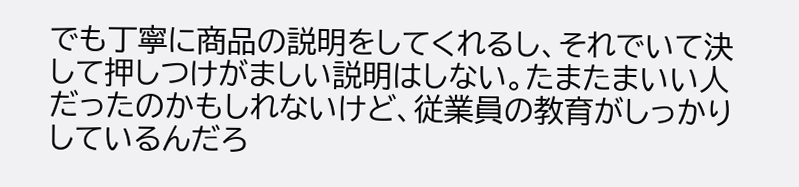でも丁寧に商品の説明をしてくれるし、それでいて決して押しつけがましい説明はしない。たまたまいい人だったのかもしれないけど、従業員の教育がしっかりしているんだろ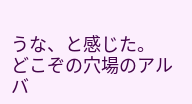うな、と感じた。
どこぞの穴場のアルバ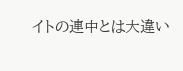イトの連中とは大違い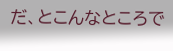だ、とこんなところで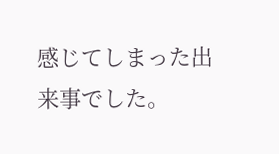感じてしまった出来事でした。